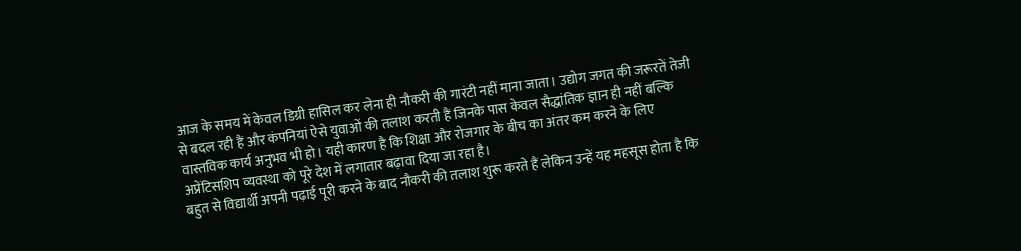आज के समय में केवल डिग्री हासिल कर लेना ही नौकरी की गारंटी नहीं माना जाता। उद्योग जगत की जरूरतें तेजी से बदल रही हैं और कंपनियां ऐसे युवाओं की तलाश करती हैं जिनके पास केवल सैद्धांतिक ज्ञान ही नहीं बल्कि वास्तविक कार्य अनुभव भी हो। यही कारण है कि शिक्षा और रोजगार के बीच का अंतर कम करने के लिए अप्रेंटिसशिप व्यवस्था को पूरे देश में लगातार बढ़ावा दिया जा रहा है।
बहुत से विद्यार्थी अपनी पढ़ाई पूरी करने के बाद नौकरी की तलाश शुरू करते हैं लेकिन उन्हें यह महसूस होता है कि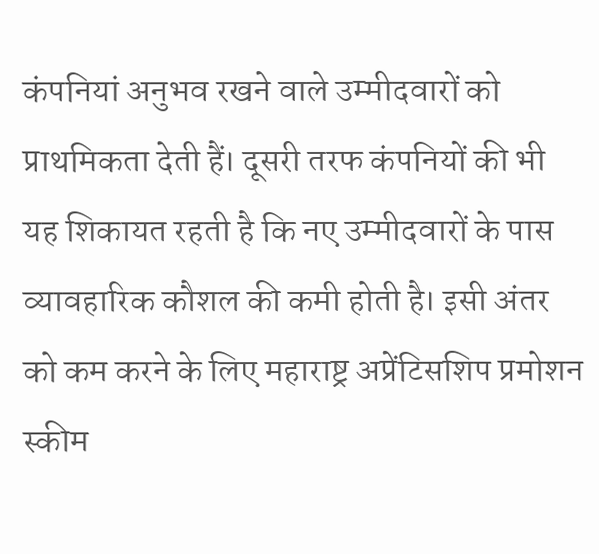कंपनियां अनुभव रखने वाले उम्मीदवारों को प्राथमिकता देती हैं। दूसरी तरफ कंपनियों की भी यह शिकायत रहती है कि नए उम्मीदवारों के पास व्यावहारिक कौशल की कमी होती है। इसी अंतर को कम करने के लिए महाराष्ट्र अप्रेंटिसशिप प्रमोशन स्कीम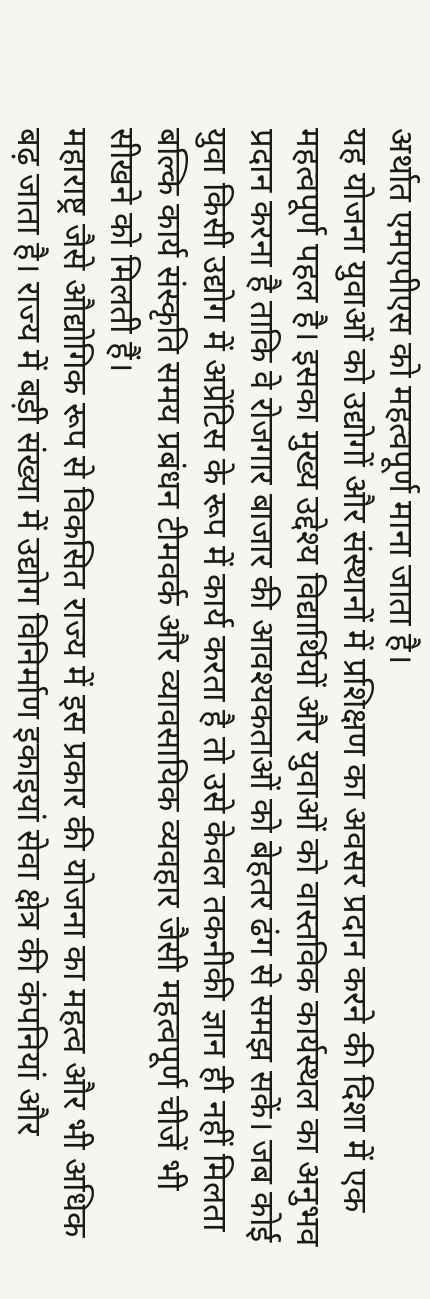अर्थात एमएपीएस को महत्वपूर्ण माना जाता है।
यह योजना युवाओं को उद्योगों और संस्थानों में प्रशिक्षण का अवसर प्रदान करने की दिशा में एक महत्वपूर्ण पहल है। इसका मुख्य उद्देश्य विद्यार्थियों और युवाओं को वास्तविक कार्यस्थल का अनुभव प्रदान करना है ताकि वे रोजगार बाजार की आवश्यकताओं को बेहतर ढंग से समझ सकें। जब कोई युवा किसी उद्योग में अप्रेंटिस के रूप में कार्य करता है तो उसे केवल तकनीकी ज्ञान ही नहीं मिलता बल्कि कार्य संस्कृति समय प्रबंधन टीमवर्क और व्यावसायिक व्यवहार जैसी महत्वपूर्ण चीजें भी सीखने को मिलती हैं।
महाराष्ट्र जैसे औद्योगिक रूप से विकसित राज्य में इस प्रकार की योजना का महत्व और भी अधिक बढ़ जाता है। राज्य में बड़ी संख्या में उद्योग विनिर्माण इकाइयां सेवा क्षेत्र की कंपनियां और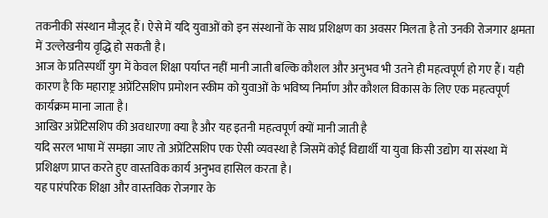तकनीकी संस्थान मौजूद हैं। ऐसे में यदि युवाओं को इन संस्थानों के साथ प्रशिक्षण का अवसर मिलता है तो उनकी रोजगार क्षमता में उल्लेखनीय वृद्धि हो सकती है।
आज के प्रतिस्पर्धी युग में केवल शिक्षा पर्याप्त नहीं मानी जाती बल्कि कौशल और अनुभव भी उतने ही महत्वपूर्ण हो गए हैं। यही कारण है कि महाराष्ट्र अप्रेंटिसशिप प्रमोशन स्कीम को युवाओं के भविष्य निर्माण और कौशल विकास के लिए एक महत्वपूर्ण कार्यक्रम माना जाता है।
आखिर अप्रेंटिसशिप की अवधारणा क्या है और यह इतनी महत्वपूर्ण क्यों मानी जाती है
यदि सरल भाषा में समझा जाए तो अप्रेंटिसशिप एक ऐसी व्यवस्था है जिसमें कोई विद्यार्थी या युवा किसी उद्योग या संस्था में प्रशिक्षण प्राप्त करते हुए वास्तविक कार्य अनुभव हासिल करता है।
यह पारंपरिक शिक्षा और वास्तविक रोजगार के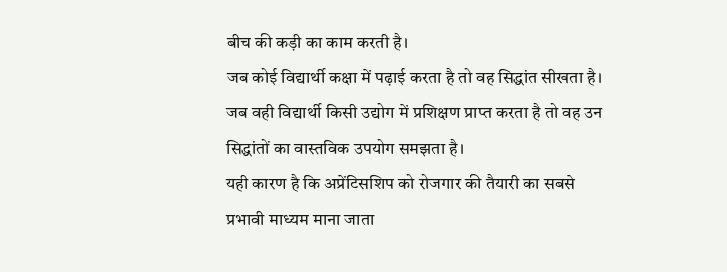बीच की कड़ी का काम करती है।
जब कोई विद्यार्थी कक्षा में पढ़ाई करता है तो वह सिद्धांत सीखता है।
जब वही विद्यार्थी किसी उद्योग में प्रशिक्षण प्राप्त करता है तो वह उन सिद्धांतों का वास्तविक उपयोग समझता है।
यही कारण है कि अप्रेंटिसशिप को रोजगार की तैयारी का सबसे प्रभावी माध्यम माना जाता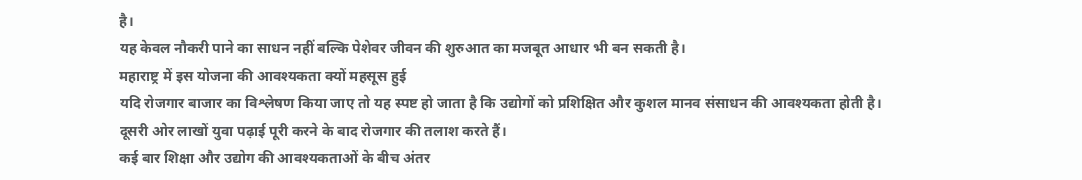है।
यह केवल नौकरी पाने का साधन नहीं बल्कि पेशेवर जीवन की शुरुआत का मजबूत आधार भी बन सकती है।
महाराष्ट्र में इस योजना की आवश्यकता क्यों महसूस हुई
यदि रोजगार बाजार का विश्लेषण किया जाए तो यह स्पष्ट हो जाता है कि उद्योगों को प्रशिक्षित और कुशल मानव संसाधन की आवश्यकता होती है।
दूसरी ओर लाखों युवा पढ़ाई पूरी करने के बाद रोजगार की तलाश करते हैं।
कई बार शिक्षा और उद्योग की आवश्यकताओं के बीच अंतर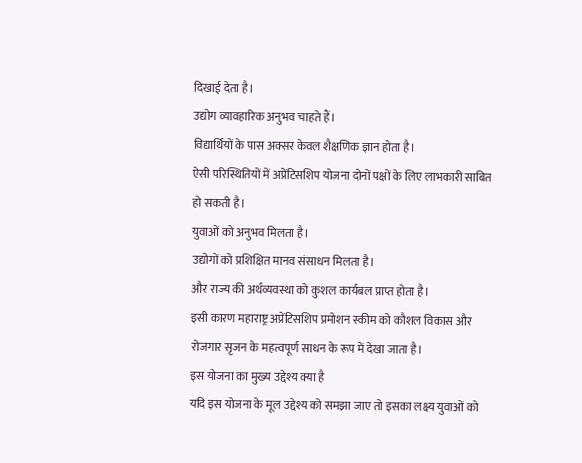दिखाई देता है।
उद्योग व्यावहारिक अनुभव चाहते हैं।
विद्यार्थियों के पास अक्सर केवल शैक्षणिक ज्ञान होता है।
ऐसी परिस्थितियों में अप्रेंटिसशिप योजना दोनों पक्षों के लिए लाभकारी साबित हो सकती है।
युवाओं को अनुभव मिलता है।
उद्योगों को प्रशिक्षित मानव संसाधन मिलता है।
और राज्य की अर्थव्यवस्था को कुशल कार्यबल प्राप्त होता है।
इसी कारण महाराष्ट्र अप्रेंटिसशिप प्रमोशन स्कीम को कौशल विकास और रोजगार सृजन के महत्वपूर्ण साधन के रूप में देखा जाता है।
इस योजना का मुख्य उद्देश्य क्या है
यदि इस योजना के मूल उद्देश्य को समझा जाए तो इसका लक्ष्य युवाओं को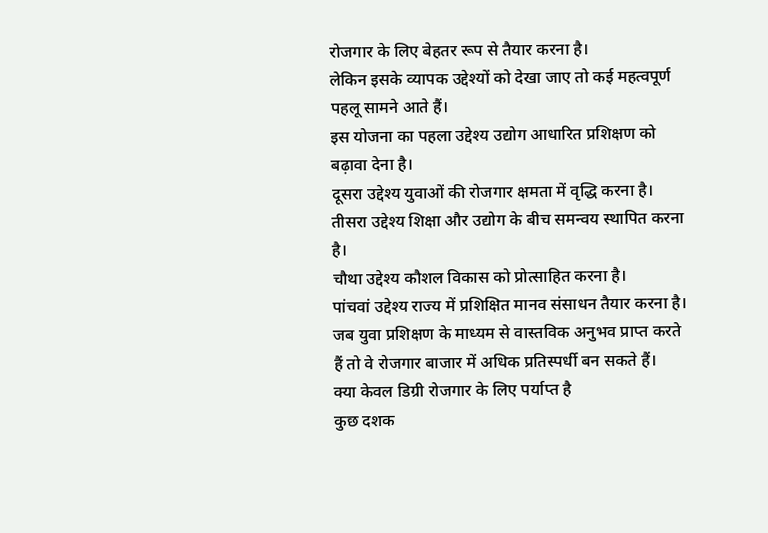रोजगार के लिए बेहतर रूप से तैयार करना है।
लेकिन इसके व्यापक उद्देश्यों को देखा जाए तो कई महत्वपूर्ण पहलू सामने आते हैं।
इस योजना का पहला उद्देश्य उद्योग आधारित प्रशिक्षण को बढ़ावा देना है।
दूसरा उद्देश्य युवाओं की रोजगार क्षमता में वृद्धि करना है।
तीसरा उद्देश्य शिक्षा और उद्योग के बीच समन्वय स्थापित करना है।
चौथा उद्देश्य कौशल विकास को प्रोत्साहित करना है।
पांचवां उद्देश्य राज्य में प्रशिक्षित मानव संसाधन तैयार करना है।
जब युवा प्रशिक्षण के माध्यम से वास्तविक अनुभव प्राप्त करते हैं तो वे रोजगार बाजार में अधिक प्रतिस्पर्धी बन सकते हैं।
क्या केवल डिग्री रोजगार के लिए पर्याप्त है
कुछ दशक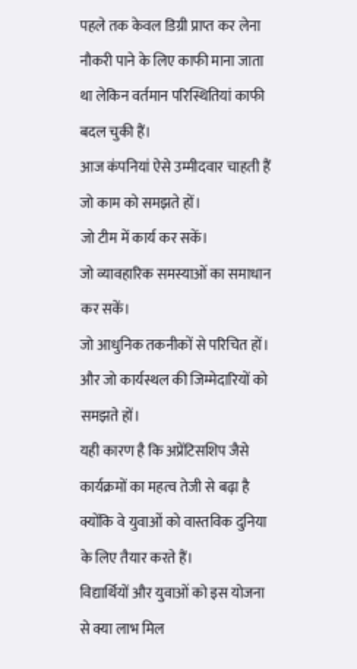पहले तक केवल डिग्री प्राप्त कर लेना नौकरी पाने के लिए काफी माना जाता था लेकिन वर्तमान परिस्थितियां काफी बदल चुकी हैं।
आज कंपनियां ऐसे उम्मीदवार चाहती हैं जो काम को समझते हों।
जो टीम में कार्य कर सकें।
जो व्यावहारिक समस्याओं का समाधान कर सकें।
जो आधुनिक तकनीकों से परिचित हों।
और जो कार्यस्थल की जिम्मेदारियों को समझते हों।
यही कारण है कि अप्रेंटिसशिप जैसे कार्यक्रमों का महत्व तेजी से बढ़ा है क्योंकि वे युवाओं को वास्तविक दुनिया के लिए तैयार करते हैं।
विद्यार्थियों और युवाओं को इस योजना से क्या लाभ मिल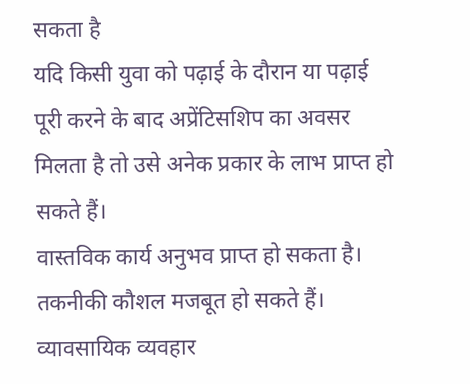सकता है
यदि किसी युवा को पढ़ाई के दौरान या पढ़ाई पूरी करने के बाद अप्रेंटिसशिप का अवसर मिलता है तो उसे अनेक प्रकार के लाभ प्राप्त हो सकते हैं।
वास्तविक कार्य अनुभव प्राप्त हो सकता है।
तकनीकी कौशल मजबूत हो सकते हैं।
व्यावसायिक व्यवहार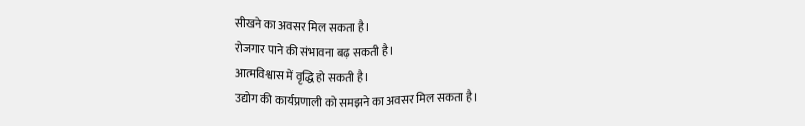सीखने का अवसर मिल सकता है।
रोजगार पाने की संभावना बढ़ सकती है।
आत्मविश्वास में वृद्धि हो सकती है।
उद्योग की कार्यप्रणाली को समझने का अवसर मिल सकता है।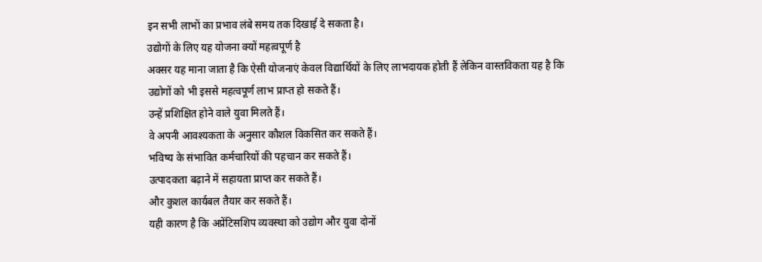इन सभी लाभों का प्रभाव लंबे समय तक दिखाई दे सकता है।
उद्योगों के लिए यह योजना क्यों महत्वपूर्ण है
अक्सर यह माना जाता है कि ऐसी योजनाएं केवल विद्यार्थियों के लिए लाभदायक होती हैं लेकिन वास्तविकता यह है कि उद्योगों को भी इससे महत्वपूर्ण लाभ प्राप्त हो सकते हैं।
उन्हें प्रशिक्षित होने वाले युवा मिलते हैं।
वे अपनी आवश्यकता के अनुसार कौशल विकसित कर सकते हैं।
भविष्य के संभावित कर्मचारियों की पहचान कर सकते हैं।
उत्पादकता बढ़ाने में सहायता प्राप्त कर सकते हैं।
और कुशल कार्यबल तैयार कर सकते हैं।
यही कारण है कि अप्रेंटिसशिप व्यवस्था को उद्योग और युवा दोनों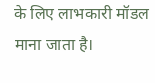के लिए लाभकारी मॉडल माना जाता है।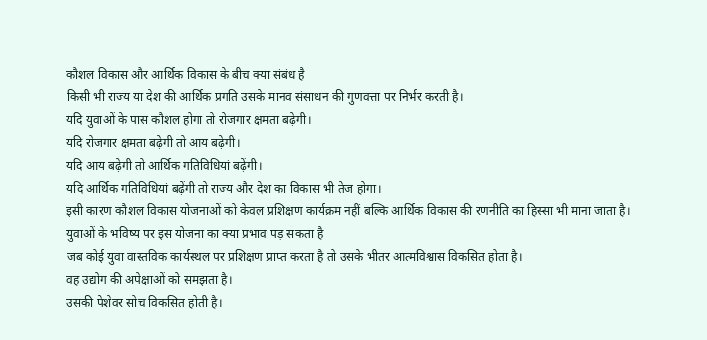कौशल विकास और आर्थिक विकास के बीच क्या संबंध है
किसी भी राज्य या देश की आर्थिक प्रगति उसके मानव संसाधन की गुणवत्ता पर निर्भर करती है।
यदि युवाओं के पास कौशल होगा तो रोजगार क्षमता बढ़ेगी।
यदि रोजगार क्षमता बढ़ेगी तो आय बढ़ेगी।
यदि आय बढ़ेगी तो आर्थिक गतिविधियां बढ़ेंगी।
यदि आर्थिक गतिविधियां बढ़ेंगी तो राज्य और देश का विकास भी तेज होगा।
इसी कारण कौशल विकास योजनाओं को केवल प्रशिक्षण कार्यक्रम नहीं बल्कि आर्थिक विकास की रणनीति का हिस्सा भी माना जाता है।
युवाओं के भविष्य पर इस योजना का क्या प्रभाव पड़ सकता है
जब कोई युवा वास्तविक कार्यस्थल पर प्रशिक्षण प्राप्त करता है तो उसके भीतर आत्मविश्वास विकसित होता है।
वह उद्योग की अपेक्षाओं को समझता है।
उसकी पेशेवर सोच विकसित होती है।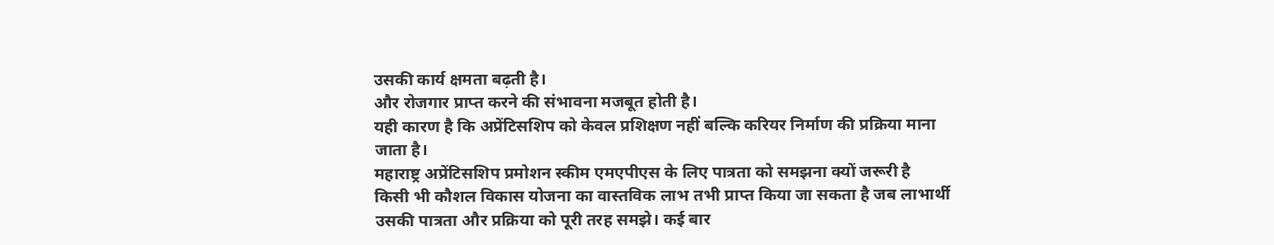उसकी कार्य क्षमता बढ़ती है।
और रोजगार प्राप्त करने की संभावना मजबूत होती है।
यही कारण है कि अप्रेंटिसशिप को केवल प्रशिक्षण नहीं बल्कि करियर निर्माण की प्रक्रिया माना जाता है।
महाराष्ट्र अप्रेंटिसशिप प्रमोशन स्कीम एमएपीएस के लिए पात्रता को समझना क्यों जरूरी है
किसी भी कौशल विकास योजना का वास्तविक लाभ तभी प्राप्त किया जा सकता है जब लाभार्थी उसकी पात्रता और प्रक्रिया को पूरी तरह समझे। कई बार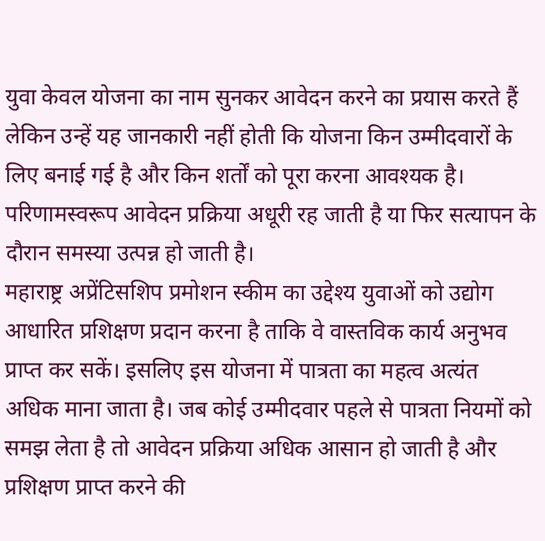युवा केवल योजना का नाम सुनकर आवेदन करने का प्रयास करते हैं लेकिन उन्हें यह जानकारी नहीं होती कि योजना किन उम्मीदवारों के लिए बनाई गई है और किन शर्तों को पूरा करना आवश्यक है। परिणामस्वरूप आवेदन प्रक्रिया अधूरी रह जाती है या फिर सत्यापन के दौरान समस्या उत्पन्न हो जाती है।
महाराष्ट्र अप्रेंटिसशिप प्रमोशन स्कीम का उद्देश्य युवाओं को उद्योग आधारित प्रशिक्षण प्रदान करना है ताकि वे वास्तविक कार्य अनुभव प्राप्त कर सकें। इसलिए इस योजना में पात्रता का महत्व अत्यंत अधिक माना जाता है। जब कोई उम्मीदवार पहले से पात्रता नियमों को समझ लेता है तो आवेदन प्रक्रिया अधिक आसान हो जाती है और प्रशिक्षण प्राप्त करने की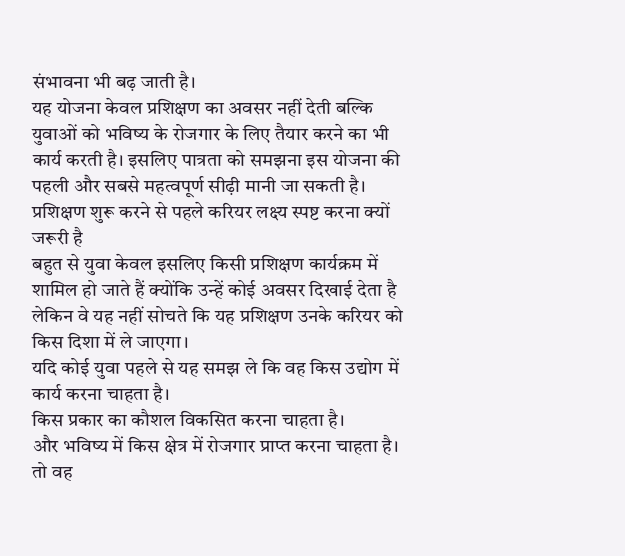संभावना भी बढ़ जाती है।
यह योजना केवल प्रशिक्षण का अवसर नहीं देती बल्कि युवाओं को भविष्य के रोजगार के लिए तैयार करने का भी कार्य करती है। इसलिए पात्रता को समझना इस योजना की पहली और सबसे महत्वपूर्ण सीढ़ी मानी जा सकती है।
प्रशिक्षण शुरू करने से पहले करियर लक्ष्य स्पष्ट करना क्यों जरूरी है
बहुत से युवा केवल इसलिए किसी प्रशिक्षण कार्यक्रम में शामिल हो जाते हैं क्योंकि उन्हें कोई अवसर दिखाई देता है लेकिन वे यह नहीं सोचते कि यह प्रशिक्षण उनके करियर को किस दिशा में ले जाएगा।
यदि कोई युवा पहले से यह समझ ले कि वह किस उद्योग में कार्य करना चाहता है।
किस प्रकार का कौशल विकसित करना चाहता है।
और भविष्य में किस क्षेत्र में रोजगार प्राप्त करना चाहता है।
तो वह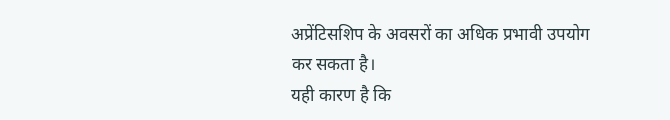अप्रेंटिसशिप के अवसरों का अधिक प्रभावी उपयोग कर सकता है।
यही कारण है कि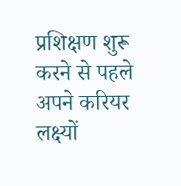प्रशिक्षण शुरू करने से पहले अपने करियर लक्ष्यों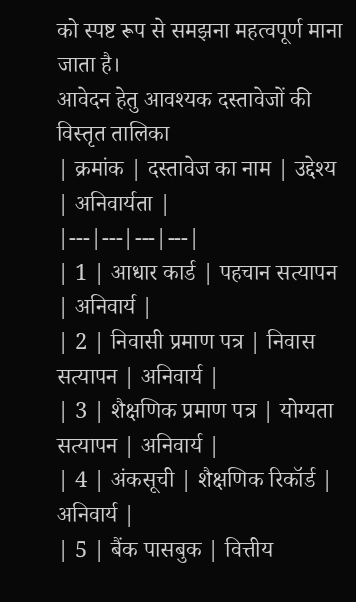को स्पष्ट रूप से समझना महत्वपूर्ण माना जाता है।
आवेदन हेतु आवश्यक दस्तावेजों की विस्तृत तालिका
| क्रमांक | दस्तावेज का नाम | उद्देश्य | अनिवार्यता |
|---|---|---|---|
| 1 | आधार कार्ड | पहचान सत्यापन | अनिवार्य |
| 2 | निवासी प्रमाण पत्र | निवास सत्यापन | अनिवार्य |
| 3 | शैक्षणिक प्रमाण पत्र | योग्यता सत्यापन | अनिवार्य |
| 4 | अंकसूची | शैक्षणिक रिकॉर्ड | अनिवार्य |
| 5 | बैंक पासबुक | वित्तीय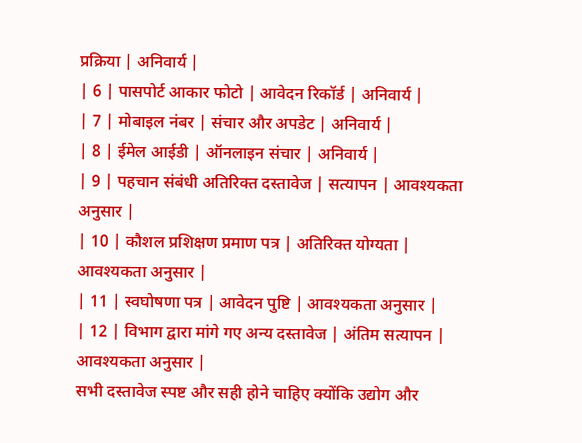प्रक्रिया | अनिवार्य |
| 6 | पासपोर्ट आकार फोटो | आवेदन रिकॉर्ड | अनिवार्य |
| 7 | मोबाइल नंबर | संचार और अपडेट | अनिवार्य |
| 8 | ईमेल आईडी | ऑनलाइन संचार | अनिवार्य |
| 9 | पहचान संबंधी अतिरिक्त दस्तावेज | सत्यापन | आवश्यकता अनुसार |
| 10 | कौशल प्रशिक्षण प्रमाण पत्र | अतिरिक्त योग्यता | आवश्यकता अनुसार |
| 11 | स्वघोषणा पत्र | आवेदन पुष्टि | आवश्यकता अनुसार |
| 12 | विभाग द्वारा मांगे गए अन्य दस्तावेज | अंतिम सत्यापन | आवश्यकता अनुसार |
सभी दस्तावेज स्पष्ट और सही होने चाहिए क्योंकि उद्योग और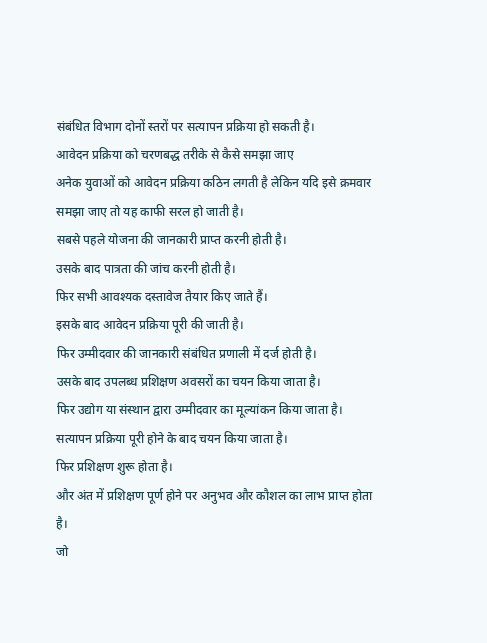संबंधित विभाग दोनों स्तरों पर सत्यापन प्रक्रिया हो सकती है।
आवेदन प्रक्रिया को चरणबद्ध तरीके से कैसे समझा जाए
अनेक युवाओं को आवेदन प्रक्रिया कठिन लगती है लेकिन यदि इसे क्रमवार समझा जाए तो यह काफी सरल हो जाती है।
सबसे पहले योजना की जानकारी प्राप्त करनी होती है।
उसके बाद पात्रता की जांच करनी होती है।
फिर सभी आवश्यक दस्तावेज तैयार किए जाते हैं।
इसके बाद आवेदन प्रक्रिया पूरी की जाती है।
फिर उम्मीदवार की जानकारी संबंधित प्रणाली में दर्ज होती है।
उसके बाद उपलब्ध प्रशिक्षण अवसरों का चयन किया जाता है।
फिर उद्योग या संस्थान द्वारा उम्मीदवार का मूल्यांकन किया जाता है।
सत्यापन प्रक्रिया पूरी होने के बाद चयन किया जाता है।
फिर प्रशिक्षण शुरू होता है।
और अंत में प्रशिक्षण पूर्ण होने पर अनुभव और कौशल का लाभ प्राप्त होता है।
जो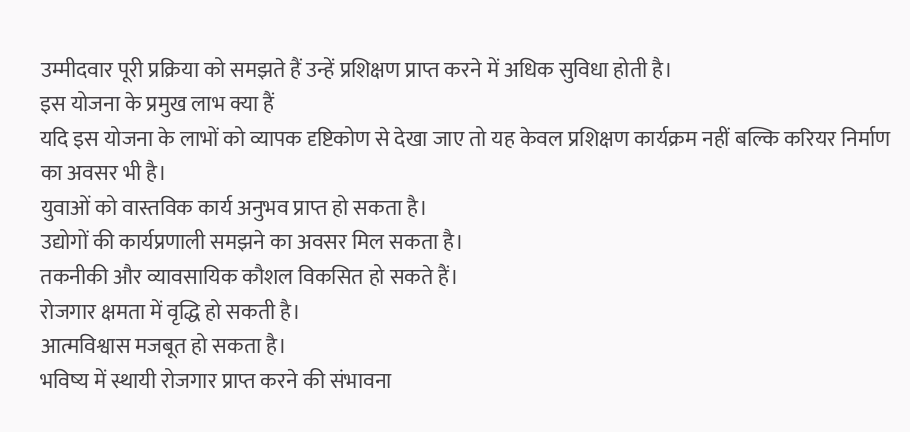उम्मीदवार पूरी प्रक्रिया को समझते हैं उन्हें प्रशिक्षण प्राप्त करने में अधिक सुविधा होती है।
इस योजना के प्रमुख लाभ क्या हैं
यदि इस योजना के लाभों को व्यापक दृष्टिकोण से देखा जाए तो यह केवल प्रशिक्षण कार्यक्रम नहीं बल्कि करियर निर्माण का अवसर भी है।
युवाओं को वास्तविक कार्य अनुभव प्राप्त हो सकता है।
उद्योगों की कार्यप्रणाली समझने का अवसर मिल सकता है।
तकनीकी और व्यावसायिक कौशल विकसित हो सकते हैं।
रोजगार क्षमता में वृद्धि हो सकती है।
आत्मविश्वास मजबूत हो सकता है।
भविष्य में स्थायी रोजगार प्राप्त करने की संभावना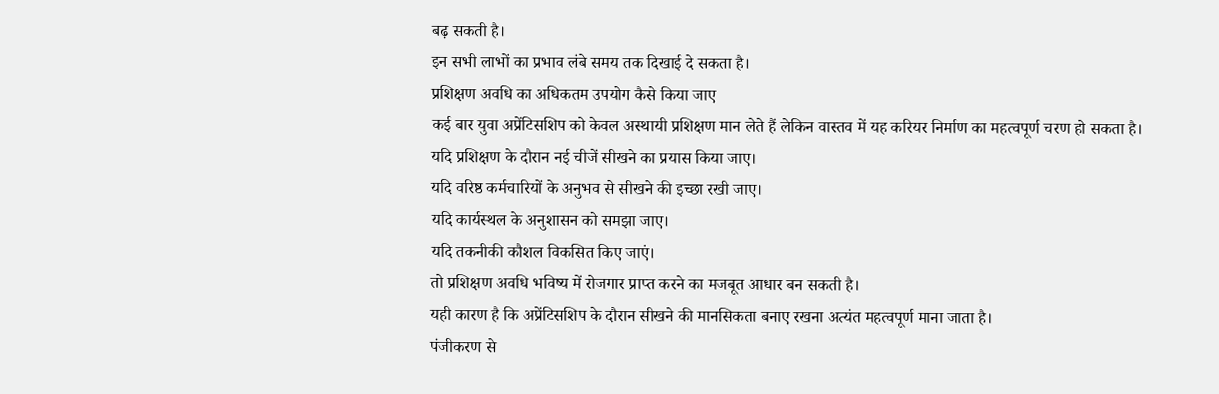बढ़ सकती है।
इन सभी लाभों का प्रभाव लंबे समय तक दिखाई दे सकता है।
प्रशिक्षण अवधि का अधिकतम उपयोग कैसे किया जाए
कई बार युवा अप्रेंटिसशिप को केवल अस्थायी प्रशिक्षण मान लेते हैं लेकिन वास्तव में यह करियर निर्माण का महत्वपूर्ण चरण हो सकता है।
यदि प्रशिक्षण के दौरान नई चीजें सीखने का प्रयास किया जाए।
यदि वरिष्ठ कर्मचारियों के अनुभव से सीखने की इच्छा रखी जाए।
यदि कार्यस्थल के अनुशासन को समझा जाए।
यदि तकनीकी कौशल विकसित किए जाएं।
तो प्रशिक्षण अवधि भविष्य में रोजगार प्राप्त करने का मजबूत आधार बन सकती है।
यही कारण है कि अप्रेंटिसशिप के दौरान सीखने की मानसिकता बनाए रखना अत्यंत महत्वपूर्ण माना जाता है।
पंजीकरण से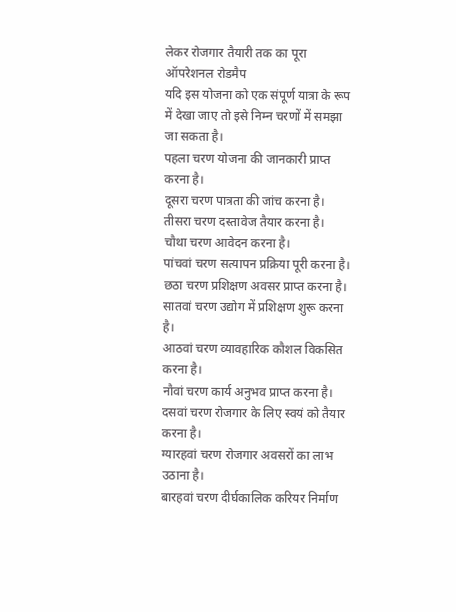लेकर रोजगार तैयारी तक का पूरा ऑपरेशनल रोडमैप
यदि इस योजना को एक संपूर्ण यात्रा के रूप में देखा जाए तो इसे निम्न चरणों में समझा जा सकता है।
पहला चरण योजना की जानकारी प्राप्त करना है।
दूसरा चरण पात्रता की जांच करना है।
तीसरा चरण दस्तावेज तैयार करना है।
चौथा चरण आवेदन करना है।
पांचवां चरण सत्यापन प्रक्रिया पूरी करना है।
छठा चरण प्रशिक्षण अवसर प्राप्त करना है।
सातवां चरण उद्योग में प्रशिक्षण शुरू करना है।
आठवां चरण व्यावहारिक कौशल विकसित करना है।
नौवां चरण कार्य अनुभव प्राप्त करना है।
दसवां चरण रोजगार के लिए स्वयं को तैयार करना है।
ग्यारहवां चरण रोजगार अवसरों का लाभ उठाना है।
बारहवां चरण दीर्घकालिक करियर निर्माण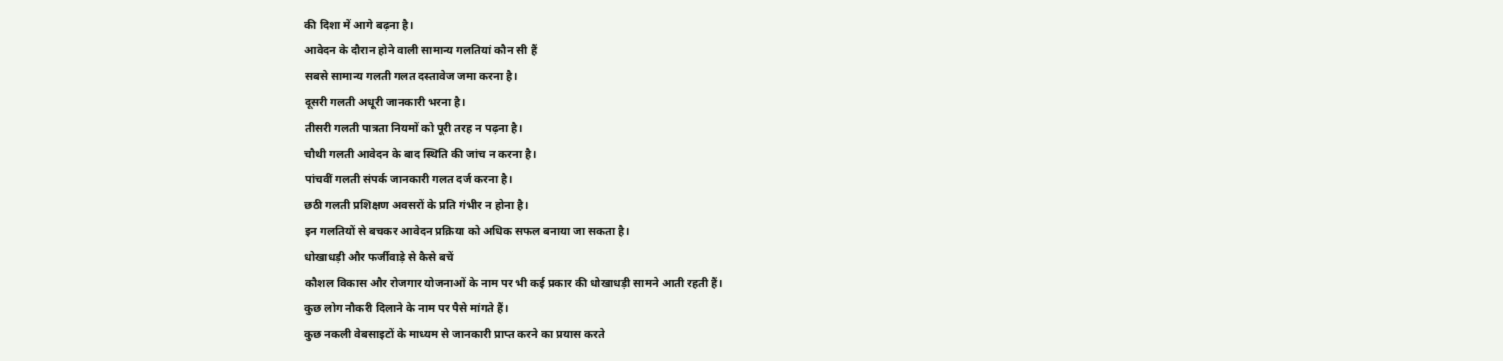की दिशा में आगे बढ़ना है।
आवेदन के दौरान होने वाली सामान्य गलतियां कौन सी हैं
सबसे सामान्य गलती गलत दस्तावेज जमा करना है।
दूसरी गलती अधूरी जानकारी भरना है।
तीसरी गलती पात्रता नियमों को पूरी तरह न पढ़ना है।
चौथी गलती आवेदन के बाद स्थिति की जांच न करना है।
पांचवीं गलती संपर्क जानकारी गलत दर्ज करना है।
छठी गलती प्रशिक्षण अवसरों के प्रति गंभीर न होना है।
इन गलतियों से बचकर आवेदन प्रक्रिया को अधिक सफल बनाया जा सकता है।
धोखाधड़ी और फर्जीवाड़े से कैसे बचें
कौशल विकास और रोजगार योजनाओं के नाम पर भी कई प्रकार की धोखाधड़ी सामने आती रहती हैं।
कुछ लोग नौकरी दिलाने के नाम पर पैसे मांगते हैं।
कुछ नकली वेबसाइटों के माध्यम से जानकारी प्राप्त करने का प्रयास करते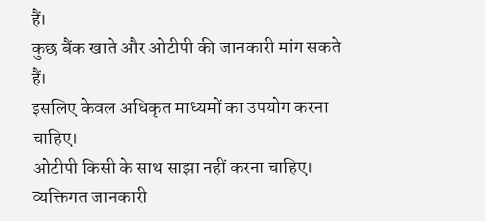हैं।
कुछ बैंक खाते और ओटीपी की जानकारी मांग सकते हैं।
इसलिए केवल अधिकृत माध्यमों का उपयोग करना चाहिए।
ओटीपी किसी के साथ साझा नहीं करना चाहिए।
व्यक्तिगत जानकारी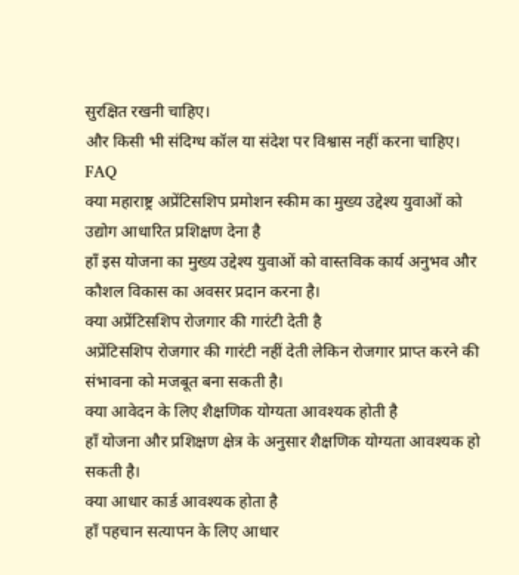सुरक्षित रखनी चाहिए।
और किसी भी संदिग्ध कॉल या संदेश पर विश्वास नहीं करना चाहिए।
FAQ
क्या महाराष्ट्र अप्रेंटिसशिप प्रमोशन स्कीम का मुख्य उद्देश्य युवाओं को उद्योग आधारित प्रशिक्षण देना है
हाँ इस योजना का मुख्य उद्देश्य युवाओं को वास्तविक कार्य अनुभव और कौशल विकास का अवसर प्रदान करना है।
क्या अप्रेंटिसशिप रोजगार की गारंटी देती है
अप्रेंटिसशिप रोजगार की गारंटी नहीं देती लेकिन रोजगार प्राप्त करने की संभावना को मजबूत बना सकती है।
क्या आवेदन के लिए शैक्षणिक योग्यता आवश्यक होती है
हाँ योजना और प्रशिक्षण क्षेत्र के अनुसार शैक्षणिक योग्यता आवश्यक हो सकती है।
क्या आधार कार्ड आवश्यक होता है
हाँ पहचान सत्यापन के लिए आधार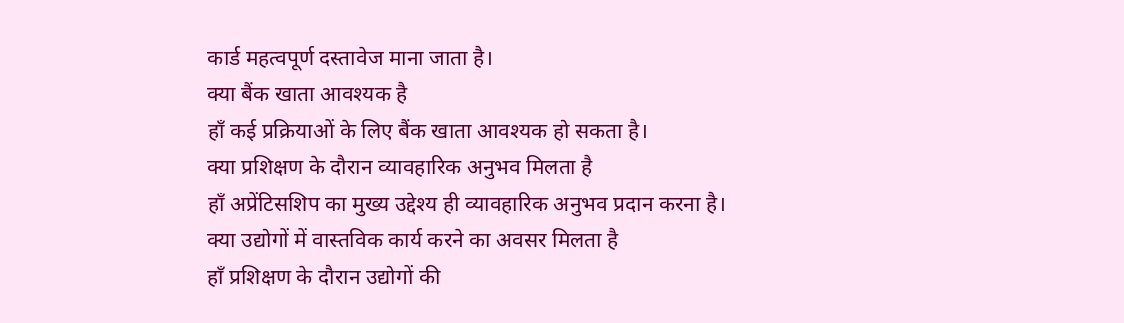कार्ड महत्वपूर्ण दस्तावेज माना जाता है।
क्या बैंक खाता आवश्यक है
हाँ कई प्रक्रियाओं के लिए बैंक खाता आवश्यक हो सकता है।
क्या प्रशिक्षण के दौरान व्यावहारिक अनुभव मिलता है
हाँ अप्रेंटिसशिप का मुख्य उद्देश्य ही व्यावहारिक अनुभव प्रदान करना है।
क्या उद्योगों में वास्तविक कार्य करने का अवसर मिलता है
हाँ प्रशिक्षण के दौरान उद्योगों की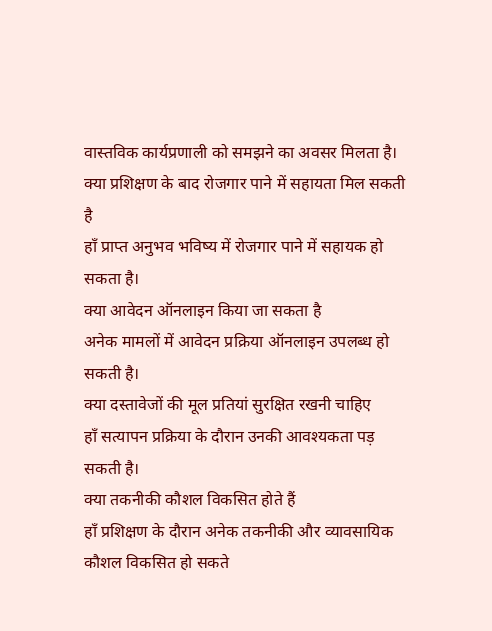वास्तविक कार्यप्रणाली को समझने का अवसर मिलता है।
क्या प्रशिक्षण के बाद रोजगार पाने में सहायता मिल सकती है
हाँ प्राप्त अनुभव भविष्य में रोजगार पाने में सहायक हो सकता है।
क्या आवेदन ऑनलाइन किया जा सकता है
अनेक मामलों में आवेदन प्रक्रिया ऑनलाइन उपलब्ध हो सकती है।
क्या दस्तावेजों की मूल प्रतियां सुरक्षित रखनी चाहिए
हाँ सत्यापन प्रक्रिया के दौरान उनकी आवश्यकता पड़ सकती है।
क्या तकनीकी कौशल विकसित होते हैं
हाँ प्रशिक्षण के दौरान अनेक तकनीकी और व्यावसायिक कौशल विकसित हो सकते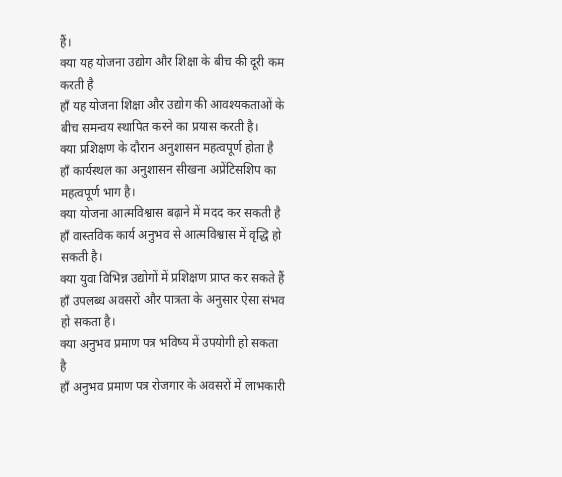हैं।
क्या यह योजना उद्योग और शिक्षा के बीच की दूरी कम करती है
हाँ यह योजना शिक्षा और उद्योग की आवश्यकताओं के बीच समन्वय स्थापित करने का प्रयास करती है।
क्या प्रशिक्षण के दौरान अनुशासन महत्वपूर्ण होता है
हाँ कार्यस्थल का अनुशासन सीखना अप्रेंटिसशिप का महत्वपूर्ण भाग है।
क्या योजना आत्मविश्वास बढ़ाने में मदद कर सकती है
हाँ वास्तविक कार्य अनुभव से आत्मविश्वास में वृद्धि हो सकती है।
क्या युवा विभिन्न उद्योगों में प्रशिक्षण प्राप्त कर सकते हैं
हाँ उपलब्ध अवसरों और पात्रता के अनुसार ऐसा संभव हो सकता है।
क्या अनुभव प्रमाण पत्र भविष्य में उपयोगी हो सकता है
हाँ अनुभव प्रमाण पत्र रोजगार के अवसरों में लाभकारी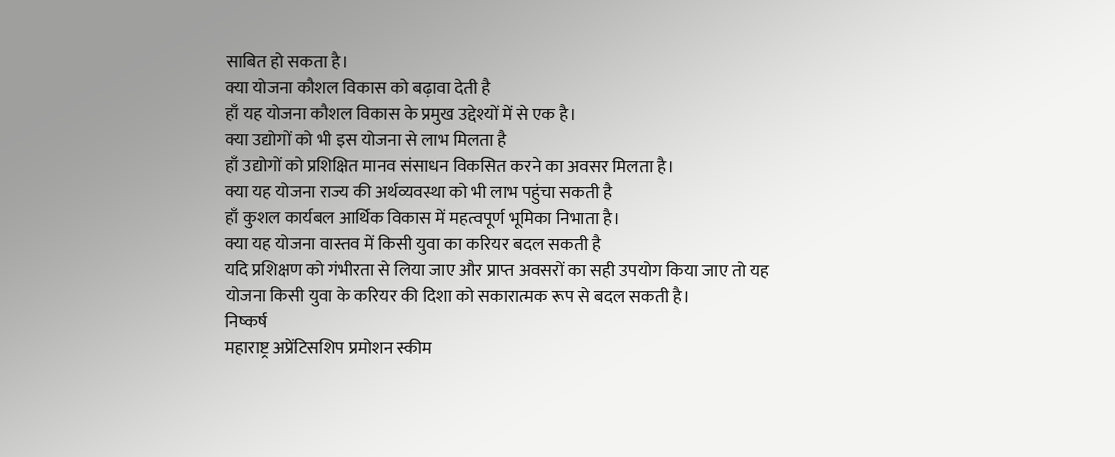साबित हो सकता है।
क्या योजना कौशल विकास को बढ़ावा देती है
हाँ यह योजना कौशल विकास के प्रमुख उद्देश्यों में से एक है।
क्या उद्योगों को भी इस योजना से लाभ मिलता है
हाँ उद्योगों को प्रशिक्षित मानव संसाधन विकसित करने का अवसर मिलता है।
क्या यह योजना राज्य की अर्थव्यवस्था को भी लाभ पहुंचा सकती है
हाँ कुशल कार्यबल आर्थिक विकास में महत्वपूर्ण भूमिका निभाता है।
क्या यह योजना वास्तव में किसी युवा का करियर बदल सकती है
यदि प्रशिक्षण को गंभीरता से लिया जाए और प्राप्त अवसरों का सही उपयोग किया जाए तो यह योजना किसी युवा के करियर की दिशा को सकारात्मक रूप से बदल सकती है।
निष्कर्ष
महाराष्ट्र अप्रेंटिसशिप प्रमोशन स्कीम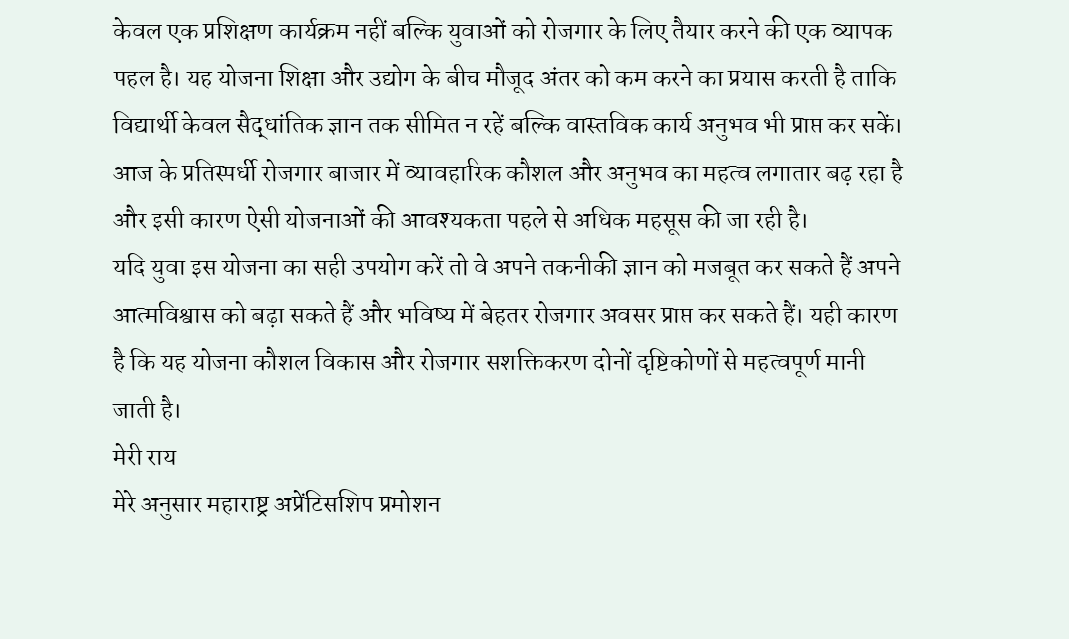केवल एक प्रशिक्षण कार्यक्रम नहीं बल्कि युवाओं को रोजगार के लिए तैयार करने की एक व्यापक पहल है। यह योजना शिक्षा और उद्योग के बीच मौजूद अंतर को कम करने का प्रयास करती है ताकि विद्यार्थी केवल सैद्धांतिक ज्ञान तक सीमित न रहें बल्कि वास्तविक कार्य अनुभव भी प्राप्त कर सकें। आज के प्रतिस्पर्धी रोजगार बाजार में व्यावहारिक कौशल और अनुभव का महत्व लगातार बढ़ रहा है और इसी कारण ऐसी योजनाओं की आवश्यकता पहले से अधिक महसूस की जा रही है।
यदि युवा इस योजना का सही उपयोग करें तो वे अपने तकनीकी ज्ञान को मजबूत कर सकते हैं अपने आत्मविश्वास को बढ़ा सकते हैं और भविष्य में बेहतर रोजगार अवसर प्राप्त कर सकते हैं। यही कारण है कि यह योजना कौशल विकास और रोजगार सशक्तिकरण दोनों दृष्टिकोणों से महत्वपूर्ण मानी जाती है।
मेरी राय
मेरे अनुसार महाराष्ट्र अप्रेंटिसशिप प्रमोशन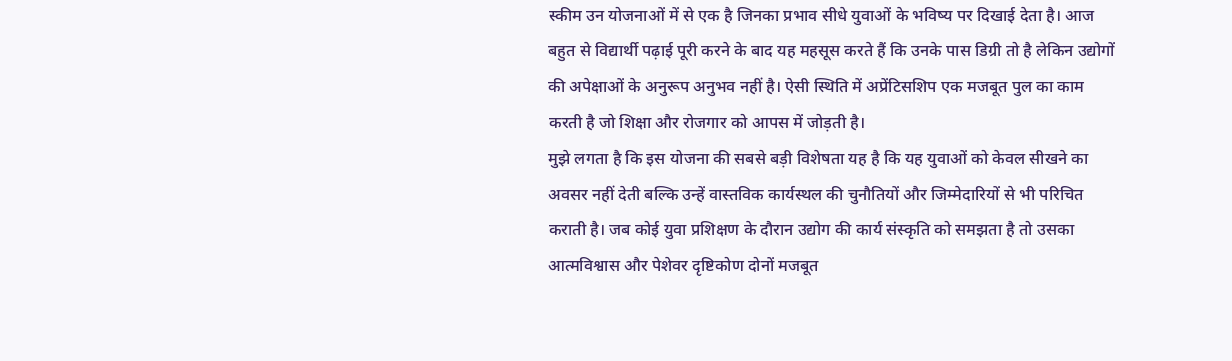स्कीम उन योजनाओं में से एक है जिनका प्रभाव सीधे युवाओं के भविष्य पर दिखाई देता है। आज बहुत से विद्यार्थी पढ़ाई पूरी करने के बाद यह महसूस करते हैं कि उनके पास डिग्री तो है लेकिन उद्योगों की अपेक्षाओं के अनुरूप अनुभव नहीं है। ऐसी स्थिति में अप्रेंटिसशिप एक मजबूत पुल का काम करती है जो शिक्षा और रोजगार को आपस में जोड़ती है।
मुझे लगता है कि इस योजना की सबसे बड़ी विशेषता यह है कि यह युवाओं को केवल सीखने का अवसर नहीं देती बल्कि उन्हें वास्तविक कार्यस्थल की चुनौतियों और जिम्मेदारियों से भी परिचित कराती है। जब कोई युवा प्रशिक्षण के दौरान उद्योग की कार्य संस्कृति को समझता है तो उसका आत्मविश्वास और पेशेवर दृष्टिकोण दोनों मजबूत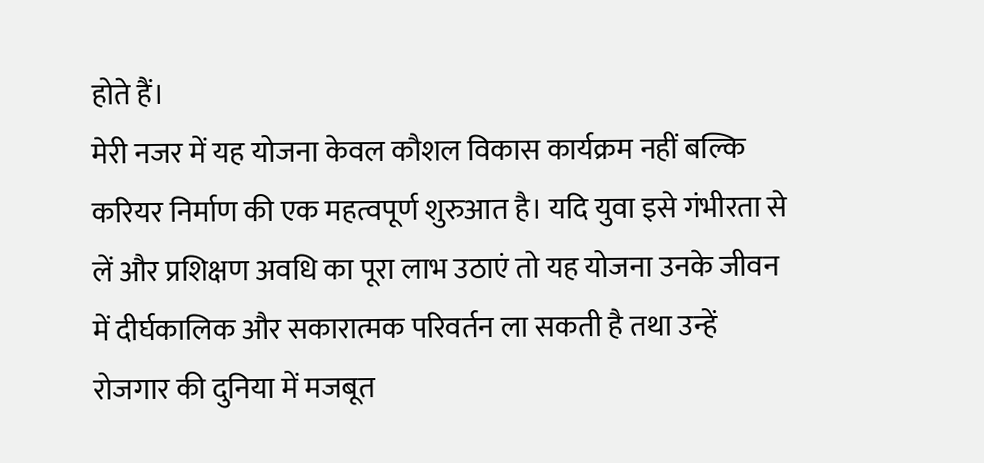होते हैं।
मेरी नजर में यह योजना केवल कौशल विकास कार्यक्रम नहीं बल्कि करियर निर्माण की एक महत्वपूर्ण शुरुआत है। यदि युवा इसे गंभीरता से लें और प्रशिक्षण अवधि का पूरा लाभ उठाएं तो यह योजना उनके जीवन में दीर्घकालिक और सकारात्मक परिवर्तन ला सकती है तथा उन्हें रोजगार की दुनिया में मजबूत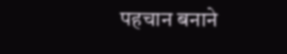पहचान बनाने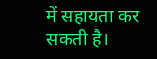में सहायता कर सकती है।